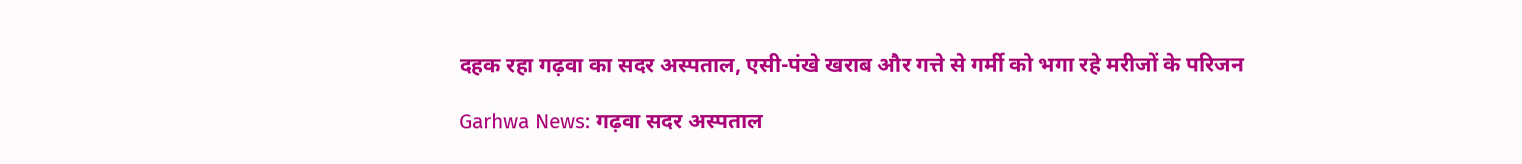दहक रहा गढ़वा का सदर अस्पताल, एसी-पंखे खराब और गत्ते से गर्मी को भगा रहे मरीजों के परिजन

Garhwa News: गढ़वा सदर अस्पताल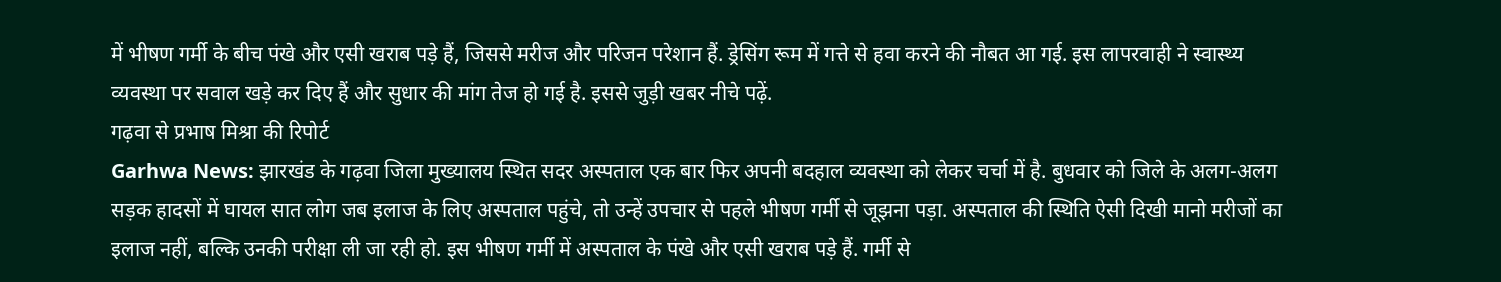में भीषण गर्मी के बीच पंखे और एसी खराब पड़े हैं, जिससे मरीज और परिजन परेशान हैं. ड्रेसिंग रूम में गत्ते से हवा करने की नौबत आ गई. इस लापरवाही ने स्वास्थ्य व्यवस्था पर सवाल खड़े कर दिए हैं और सुधार की मांग तेज हो गई है. इससे जुड़ी खबर नीचे पढ़ें.
गढ़वा से प्रभाष मिश्रा की रिपोर्ट
Garhwa News: झारखंड के गढ़वा जिला मुख्यालय स्थित सदर अस्पताल एक बार फिर अपनी बदहाल व्यवस्था को लेकर चर्चा में है. बुधवार को जिले के अलग-अलग सड़क हादसों में घायल सात लोग जब इलाज के लिए अस्पताल पहुंचे, तो उन्हें उपचार से पहले भीषण गर्मी से जूझना पड़ा. अस्पताल की स्थिति ऐसी दिखी मानो मरीजों का इलाज नहीं, बल्कि उनकी परीक्षा ली जा रही हो. इस भीषण गर्मी में अस्पताल के पंखे और एसी खराब पड़े हैं. गर्मी से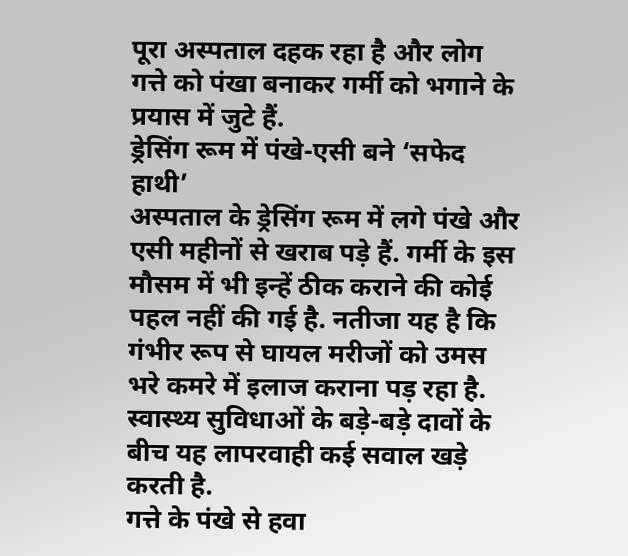पूरा अस्पताल दहक रहा है और लोग गत्ते को पंखा बनाकर गर्मी को भगाने के प्रयास में जुटे हैं.
ड्रेसिंग रूम में पंखे-एसी बने ‘सफेद हाथी’
अस्पताल के ड्रेसिंग रूम में लगे पंखे और एसी महीनों से खराब पड़े हैं. गर्मी के इस मौसम में भी इन्हें ठीक कराने की कोई पहल नहीं की गई है. नतीजा यह है कि गंभीर रूप से घायल मरीजों को उमस भरे कमरे में इलाज कराना पड़ रहा है. स्वास्थ्य सुविधाओं के बड़े-बड़े दावों के बीच यह लापरवाही कई सवाल खड़े करती है.
गत्ते के पंखे से हवा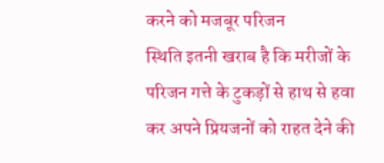करने को मजबूर परिजन
स्थिति इतनी खराब है कि मरीजों के परिजन गत्ते के टुकड़ों से हाथ से हवा कर अपने प्रियजनों को राहत देने की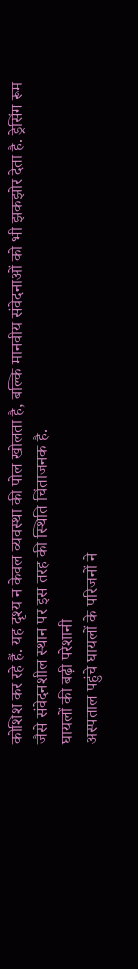कोशिश कर रहे हैं. यह दृश्य न केवल व्यवस्था की पोल खोलता है, बल्कि मानवीय संवेदनाओं को भी झकझोर देता है. ड्रेसिंग रूम जैसे संवेदनशील स्थान पर इस तरह की स्थिति चिंताजनक है.
घायलों की बढ़ी परेशानी
अस्पताल पहुंचे घायलों के परिजनों ने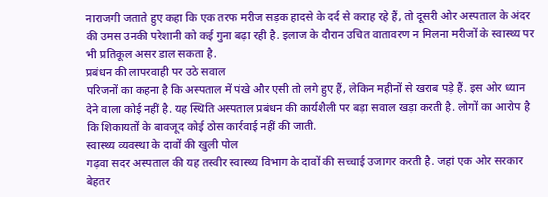नाराजगी जताते हुए कहा कि एक तरफ मरीज सड़क हादसे के दर्द से कराह रहे हैं, तो दूसरी ओर अस्पताल के अंदर की उमस उनकी परेशानी को कई गुना बढ़ा रही है. इलाज के दौरान उचित वातावरण न मिलना मरीजों के स्वास्थ्य पर भी प्रतिकूल असर डाल सकता है.
प्रबंधन की लापरवाही पर उठे सवाल
परिजनों का कहना है कि अस्पताल में पंखे और एसी तो लगे हुए हैं, लेकिन महीनों से खराब पड़े हैं. इस ओर ध्यान देने वाला कोई नहीं है. यह स्थिति अस्पताल प्रबंधन की कार्यशैली पर बड़ा सवाल खड़ा करती है. लोगों का आरोप है कि शिकायतों के बावजूद कोई ठोस कार्रवाई नहीं की जाती.
स्वास्थ्य व्यवस्था के दावों की खुली पोल
गढ़वा सदर अस्पताल की यह तस्वीर स्वास्थ्य विभाग के दावों की सच्चाई उजागर करती है. जहां एक ओर सरकार बेहतर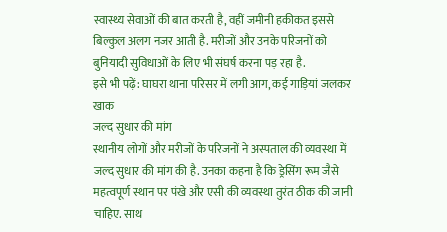स्वास्थ्य सेवाओं की बात करती है, वहीं जमीनी हकीकत इससे बिल्कुल अलग नजर आती है. मरीजों और उनके परिजनों को बुनियादी सुविधाओं के लिए भी संघर्ष करना पड़ रहा है.
इसे भी पढ़ें: घाघरा थाना परिसर में लगी आग, कई गाड़ियां जलकर खाक
जल्द सुधार की मांग
स्थानीय लोगों और मरीजों के परिजनों ने अस्पताल की व्यवस्था में जल्द सुधार की मांग की है. उनका कहना है कि ड्रेसिंग रूम जैसे महत्वपूर्ण स्थान पर पंखे और एसी की व्यवस्था तुरंत ठीक की जानी चाहिए. साथ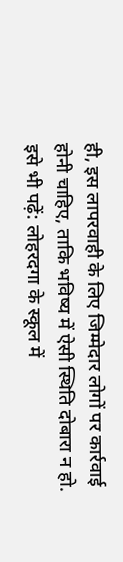ही, इस लापरवाही के लिए जिम्मेदार लोगों पर कार्रवाई होनी चाहिए, ताकि भविष्य में ऐसी स्थिति दोबारा न हो.
इसे भी पढ़ें: लोहरदगा के स्कूल में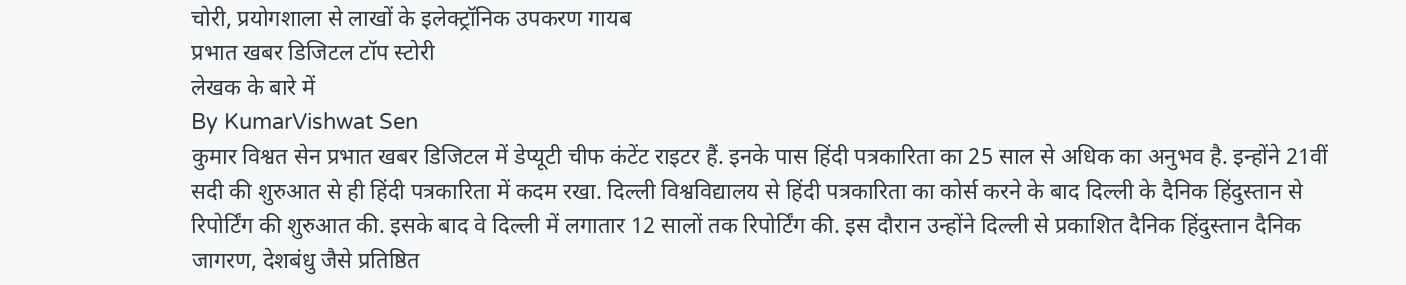चोरी, प्रयोगशाला से लाखों के इलेक्ट्रॉनिक उपकरण गायब
प्रभात खबर डिजिटल टॉप स्टोरी
लेखक के बारे में
By KumarVishwat Sen
कुमार विश्वत सेन प्रभात खबर डिजिटल में डेप्यूटी चीफ कंटेंट राइटर हैं. इनके पास हिंदी पत्रकारिता का 25 साल से अधिक का अनुभव है. इन्होंने 21वीं सदी की शुरुआत से ही हिंदी पत्रकारिता में कदम रखा. दिल्ली विश्वविद्यालय से हिंदी पत्रकारिता का कोर्स करने के बाद दिल्ली के दैनिक हिंदुस्तान से रिपोर्टिंग की शुरुआत की. इसके बाद वे दिल्ली में लगातार 12 सालों तक रिपोर्टिंग की. इस दौरान उन्होंने दिल्ली से प्रकाशित दैनिक हिंदुस्तान दैनिक जागरण, देशबंधु जैसे प्रतिष्ठित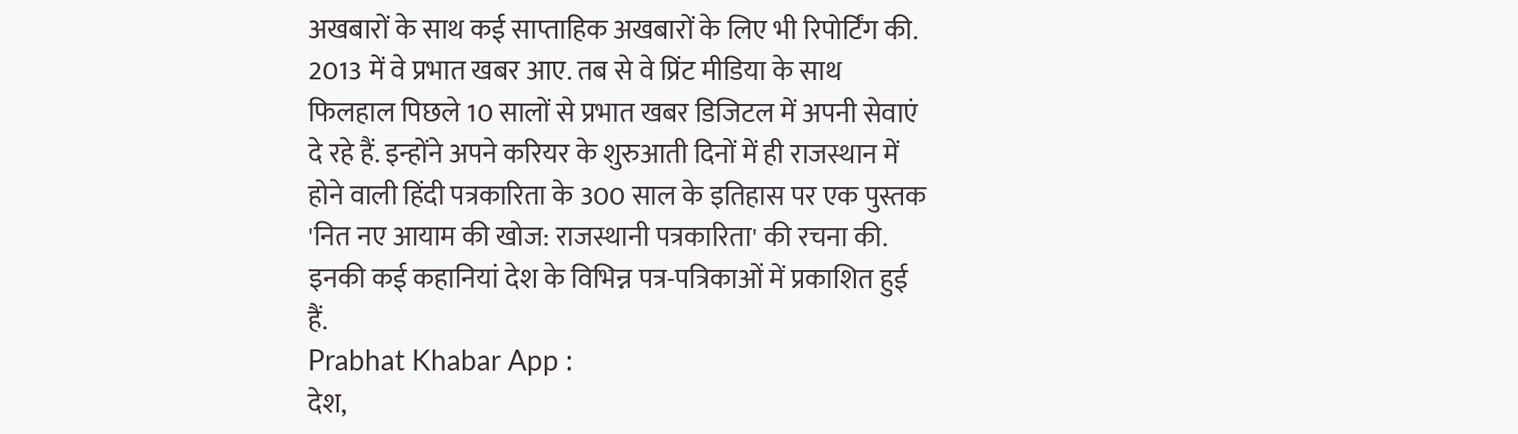अखबारों के साथ कई साप्ताहिक अखबारों के लिए भी रिपोर्टिंग की. 2013 में वे प्रभात खबर आए. तब से वे प्रिंट मीडिया के साथ फिलहाल पिछले 10 सालों से प्रभात खबर डिजिटल में अपनी सेवाएं दे रहे हैं. इन्होंने अपने करियर के शुरुआती दिनों में ही राजस्थान में होने वाली हिंदी पत्रकारिता के 300 साल के इतिहास पर एक पुस्तक 'नित नए आयाम की खोज: राजस्थानी पत्रकारिता' की रचना की. इनकी कई कहानियां देश के विभिन्न पत्र-पत्रिकाओं में प्रकाशित हुई हैं.
Prabhat Khabar App :
देश,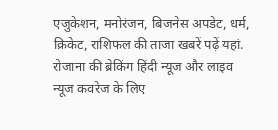एजुकेशन, मनोरंजन, बिजनेस अपडेट, धर्म, क्रिकेट, राशिफल की ताजा खबरें पढ़ें यहां. रोजाना की ब्रेकिंग हिंदी न्यूज और लाइव न्यूज कवरेज के लिए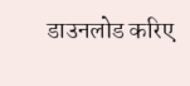डाउनलोड करिए